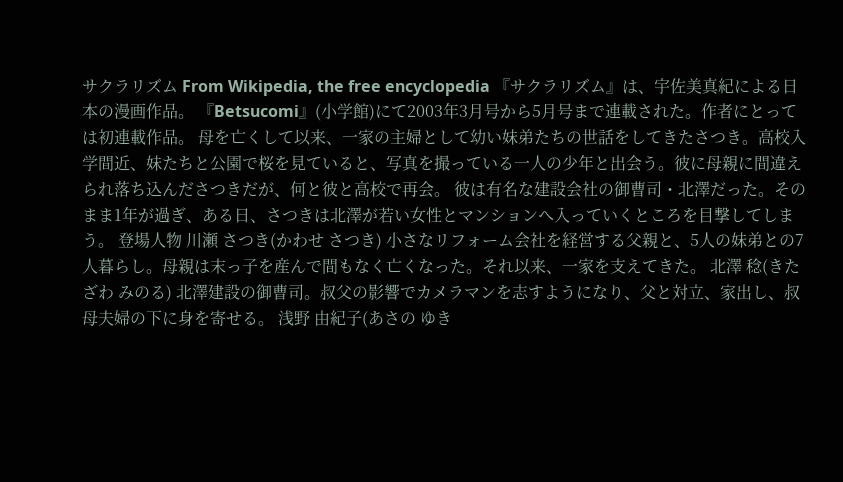サクラリズム From Wikipedia, the free encyclopedia 『サクラリズム』は、宇佐美真紀による日本の漫画作品。 『Betsucomi』(小学館)にて2003年3月号から5月号まで連載された。作者にとっては初連載作品。 母を亡くして以来、一家の主婦として幼い妹弟たちの世話をしてきたさつき。高校入学間近、妹たちと公園で桜を見ていると、写真を撮っている一人の少年と出会う。彼に母親に間違えられ落ち込んださつきだが、何と彼と高校で再会。 彼は有名な建設会社の御曹司・北澤だった。そのまま1年が過ぎ、ある日、さつきは北澤が若い女性とマンションへ入っていくところを目撃してしまう。 登場人物 川瀬 さつき(かわせ さつき) 小さなリフォーム会社を経営する父親と、5人の妹弟との7人暮らし。母親は末っ子を産んで間もなく亡くなった。それ以来、一家を支えてきた。 北澤 稔(きたざわ みのる) 北澤建設の御曹司。叔父の影響でカメラマンを志すようになり、父と対立、家出し、叔母夫婦の下に身を寄せる。 浅野 由紀子(あさの ゆき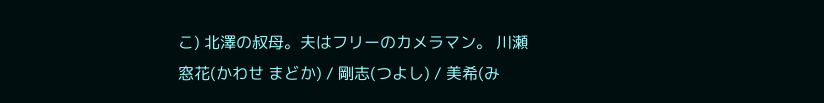こ) 北澤の叔母。夫はフリーのカメラマン。 川瀬 窓花(かわせ まどか) / 剛志(つよし) / 美希(み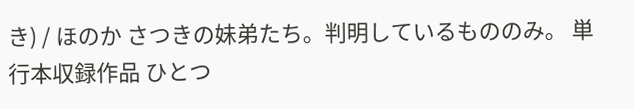き) / ほのか さつきの妹弟たち。判明しているもののみ。 単行本収録作品 ひとつ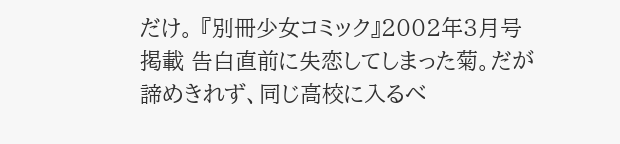だけ。 『別冊少女コミック』2002年3月号 掲載 告白直前に失恋してしまった菊。だが諦めきれず、同じ高校に入るべ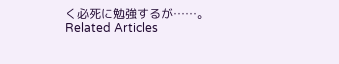く必死に勉強するが……。 Related Articles